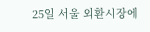25일 서울 외환시장에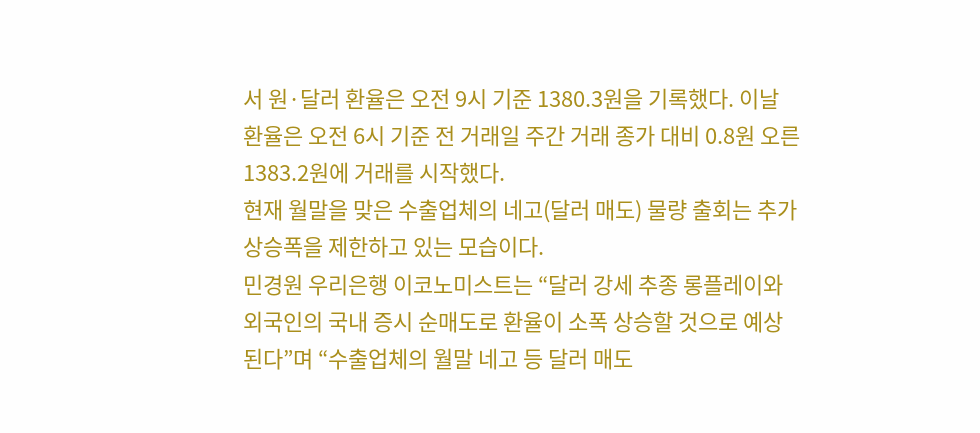서 원·달러 환율은 오전 9시 기준 1380.3원을 기록했다. 이날 환율은 오전 6시 기준 전 거래일 주간 거래 종가 대비 0.8원 오른 1383.2원에 거래를 시작했다.
현재 월말을 맞은 수출업체의 네고(달러 매도) 물량 출회는 추가 상승폭을 제한하고 있는 모습이다.
민경원 우리은행 이코노미스트는 “달러 강세 추종 롱플레이와 외국인의 국내 증시 순매도로 환율이 소폭 상승할 것으로 예상된다”며 “수출업체의 월말 네고 등 달러 매도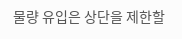물량 유입은 상단을 제한할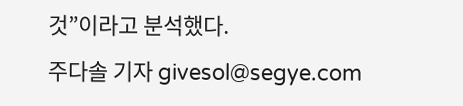것”이라고 분석했다.
주다솔 기자 givesol@segye.com